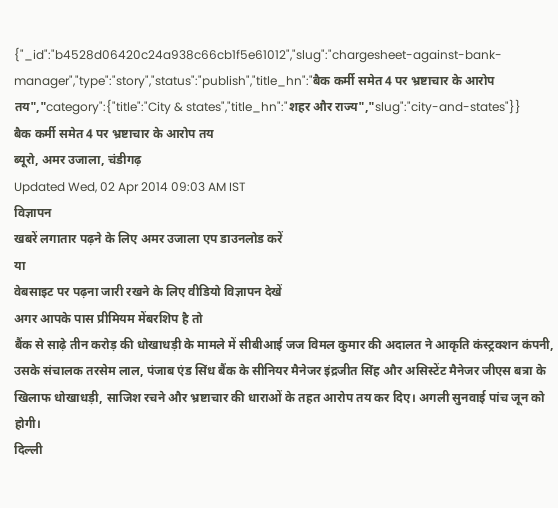{"_id":"b4528d06420c24a938c66cb1f5e61012","slug":"chargesheet-against-bank-manager","type":"story","status":"publish","title_hn":"बैक कर्मी समेत 4 पर भ्रष्टाचार के आरोप तय","category":{"title":"City & states","title_hn":"शहर और राज्य","slug":"city-and-states"}}
बैक कर्मी समेत 4 पर भ्रष्टाचार के आरोप तय
ब्यूरो, अमर उजाला, चंडीगढ़
Updated Wed, 02 Apr 2014 09:03 AM IST
विज्ञापन
खबरें लगातार पढ़ने के लिए अमर उजाला एप डाउनलोड करें
या
वेबसाइट पर पढ़ना जारी रखने के लिए वीडियो विज्ञापन देखें
अगर आपके पास प्रीमियम मेंबरशिप है तो
बैंक से साढ़े तीन करोड़ की धोखाधड़ी के मामले में सीबीआई जज विमल कुमार की अदालत ने आकृति कंस्ट्रक्शन कंपनी, उसके संचालक तरसेम लाल, पंजाब एंड सिंध बैंक के सीनियर मैनेजर इंद्रजीत सिंह और असिस्टेंट मैनेजर जीएस बत्रा के खिलाफ धोखाधड़ी, साजिश रचने और भ्रष्टाचार की धाराओं के तहत आरोप तय कर दिए। अगली सुनवाई पांच जून को होगी।
दिल्ली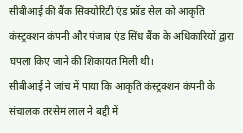सीबीआई की बैंक सिक्योरिटी एंड फ्रॉड सेल को आकृति कंस्ट्रक्शन कंपनी और पंजाब एंड सिंध बैंक के अधिकारियों द्वारा घपला किए जाने की शिकायत मिली थी।
सीबीआई ने जांच में पाया कि आकृति कंस्ट्रक्शन कंपनी के संचालक तरसेम लाल ने बद्दी में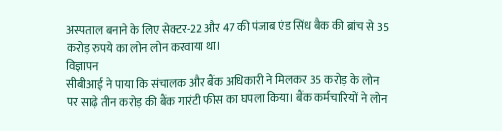अस्पताल बनाने के लिए सेक्टर-22 और 47 की पंजाब एंड सिंध बैक की ब्रांच से 35 करोड़ रुपये का लोन लोन करवाया था।
विज्ञापन
सीबीआई ने पाया कि संचालक और बैंक अधिकारी ने मिलकर 35 करोड़ के लोन पर साढ़े तीन करोड़ की बैंक गारंटी फीस का घपला किया। बैंक कर्मचारियों ने लोन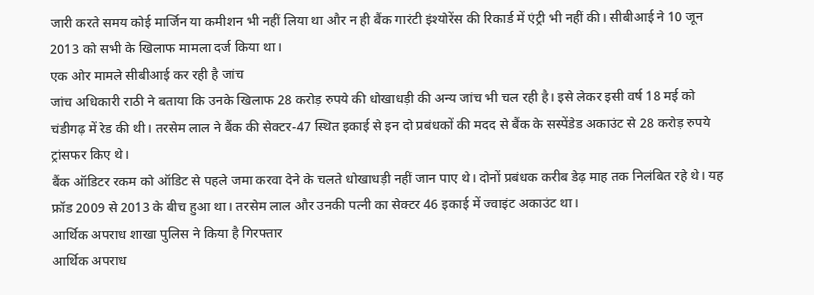जारी करते समय कोई मार्जिन या कमीशन भी नहीं लिया था और न ही बैंक गारंटी इंश्योरेंस की रिकार्ड में एंट्री भी नहीं की। सीबीआई ने 10 जून 2013 को सभी के खिलाफ मामला दर्ज किया था।
एक ओर मामले सीबीआई कर रही है जांच
जांच अधिकारी राठी ने बताया कि उनके खिलाफ 28 करोड़ रुपये की धोखाधड़ी की अन्य जांच भी चल रही है। इसे लेकर इसी वर्ष 18 मई को चंडीगढ़ में रेड की थी। तरसेम लाल ने बैंक की सेक्टर-47 स्थित इकाई से इन दो प्रबंधकों की मदद से बैंक के सस्पेंडेड अकाउंट से 28 करोड़ रुपये ट्रांसफर किए थे।
बैंक ऑडिटर रकम को ऑडिट से पहले जमा करवा देने के चलते धोखाधड़ी नहीं जान पाए थे। दोनों प्रबंधक करीब डेढ़ माह तक निलंबित रहे थे। यह फ्रॉड 2009 से 2013 के बीच हुआ था। तरसेम लाल और उनकी पत्नी का सेक्टर 46 इकाई में ज्वाइंट अकाउंट था।
आर्थिक अपराध शाखा पुलिस ने किया है गिरफ्तार
आर्थिक अपराध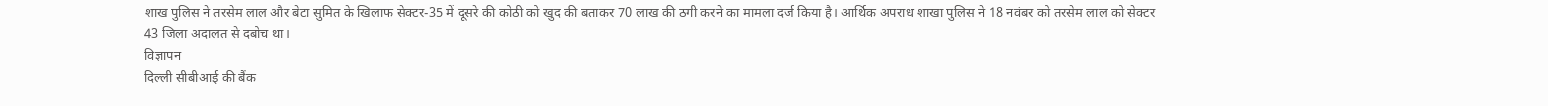शाख पुलिस ने तरसेम लाल और बेटा सुमित के खिलाफ सेक्टर-35 में दूसरे की कोठी को खुद की बताकर 70 लाख की ठगी करने का मामला दर्ज किया है। आर्थिक अपराध शाखा पुलिस ने 18 नवंबर को तरसेम लाल को सेक्टर 43 जिला अदालत से दबोच था।
विज्ञापन
दिल्ली सीबीआई की बैंक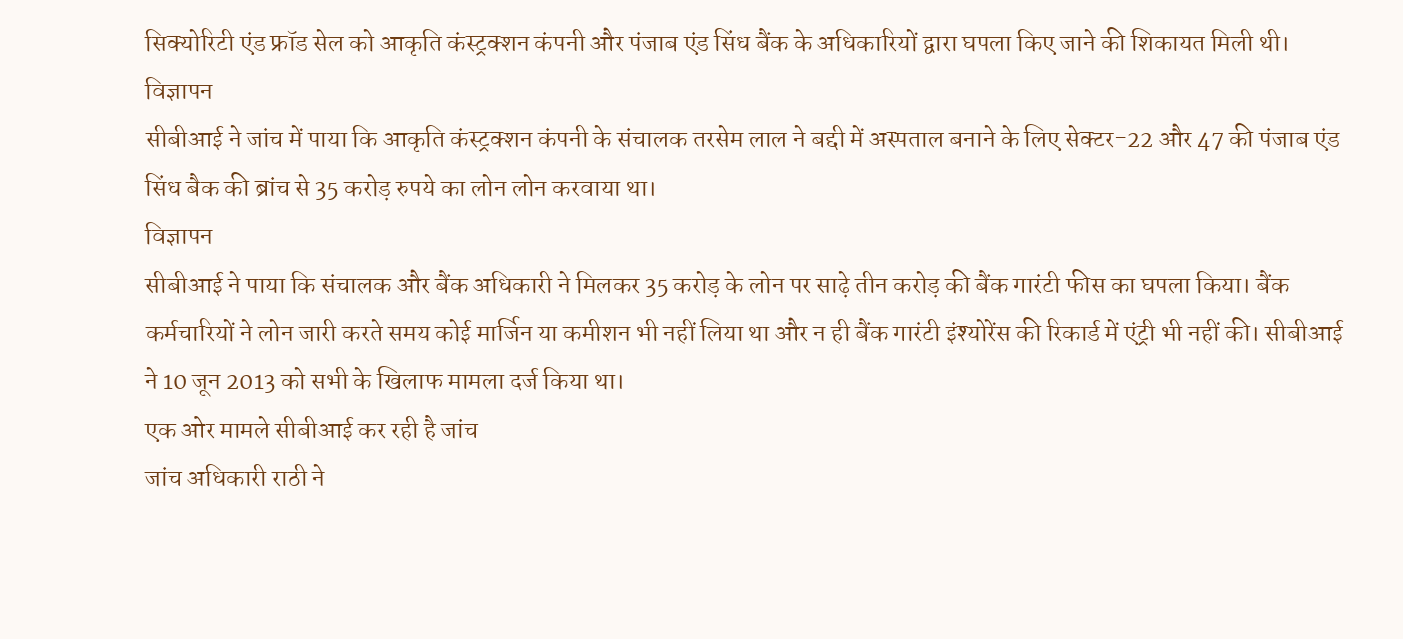सिक्योरिटी एंड फ्रॉड सेल को आकृति कंस्ट्रक्शन कंपनी और पंजाब एंड सिंध बैंक के अधिकारियों द्वारा घपला किए जाने की शिकायत मिली थी।
विज्ञापन
सीबीआई ने जांच में पाया कि आकृति कंस्ट्रक्शन कंपनी के संचालक तरसेम लाल ने बद्दी में अस्पताल बनाने के लिए सेक्टर-22 और 47 की पंजाब एंड सिंध बैक की ब्रांच से 35 करोड़ रुपये का लोन लोन करवाया था।
विज्ञापन
सीबीआई ने पाया कि संचालक और बैंक अधिकारी ने मिलकर 35 करोड़ के लोन पर साढ़े तीन करोड़ की बैंक गारंटी फीस का घपला किया। बैंक कर्मचारियों ने लोन जारी करते समय कोई मार्जिन या कमीशन भी नहीं लिया था और न ही बैंक गारंटी इंश्योरेंस की रिकार्ड में एंट्री भी नहीं की। सीबीआई ने 10 जून 2013 को सभी के खिलाफ मामला दर्ज किया था।
एक ओर मामले सीबीआई कर रही है जांच
जांच अधिकारी राठी ने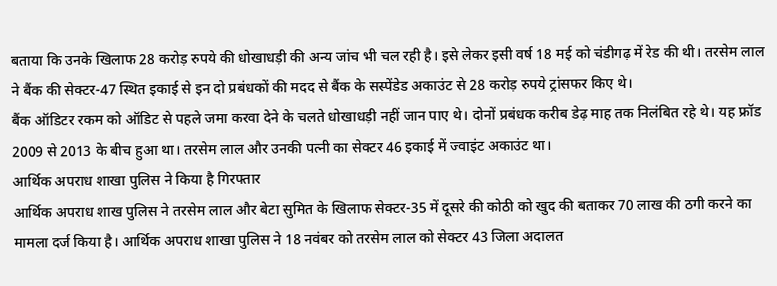बताया कि उनके खिलाफ 28 करोड़ रुपये की धोखाधड़ी की अन्य जांच भी चल रही है। इसे लेकर इसी वर्ष 18 मई को चंडीगढ़ में रेड की थी। तरसेम लाल ने बैंक की सेक्टर-47 स्थित इकाई से इन दो प्रबंधकों की मदद से बैंक के सस्पेंडेड अकाउंट से 28 करोड़ रुपये ट्रांसफर किए थे।
बैंक ऑडिटर रकम को ऑडिट से पहले जमा करवा देने के चलते धोखाधड़ी नहीं जान पाए थे। दोनों प्रबंधक करीब डेढ़ माह तक निलंबित रहे थे। यह फ्रॉड 2009 से 2013 के बीच हुआ था। तरसेम लाल और उनकी पत्नी का सेक्टर 46 इकाई में ज्वाइंट अकाउंट था।
आर्थिक अपराध शाखा पुलिस ने किया है गिरफ्तार
आर्थिक अपराध शाख पुलिस ने तरसेम लाल और बेटा सुमित के खिलाफ सेक्टर-35 में दूसरे की कोठी को खुद की बताकर 70 लाख की ठगी करने का मामला दर्ज किया है। आर्थिक अपराध शाखा पुलिस ने 18 नवंबर को तरसेम लाल को सेक्टर 43 जिला अदालत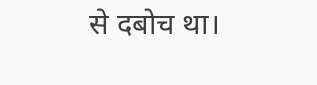से दबोच था।